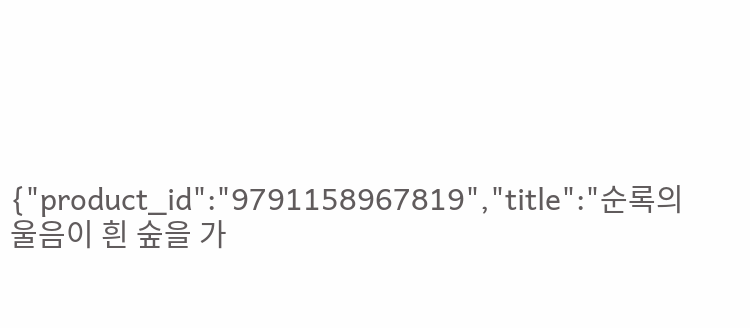{"product_id":"9791158967819","title":"순록의 울음이 흰 숲을 가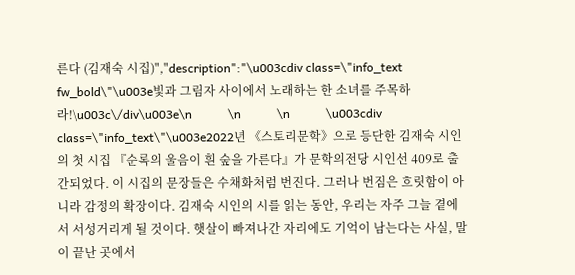른다 (김재숙 시집)","description":"\u003cdiv class=\"info_text fw_bold\"\u003e빛과 그림자 사이에서 노래하는 한 소녀를 주목하라!\u003c\/div\u003e\n            \n            \n            \u003cdiv class=\"info_text\"\u003e2022년 《스토리문학》으로 등단한 김재숙 시인의 첫 시집 『순록의 울음이 흰 숲을 가른다』가 문학의전당 시인선 409로 출간되었다. 이 시집의 문장들은 수채화처럼 번진다. 그러나 번짐은 흐릿함이 아니라 감정의 확장이다. 김재숙 시인의 시를 읽는 동안, 우리는 자주 그늘 곁에서 서성거리게 될 것이다. 햇살이 빠져나간 자리에도 기억이 남는다는 사실, 말이 끝난 곳에서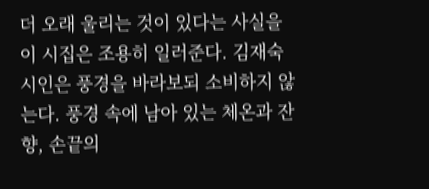더 오래 울리는 것이 있다는 사실을 이 시집은 조용히 일러준다. 김재숙 시인은 풍경을 바라보되 소비하지 않는다. 풍경 속에 남아 있는 체온과 잔향, 손끝의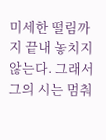미세한 떨림까지 끝내 놓치지 않는다. 그래서 그의 시는 멈춰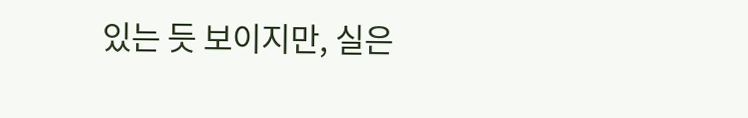있는 듯 보이지만, 실은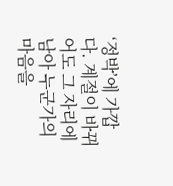‘정박’에 가깝다. 계절이 바뀌어도 그 자리에 남아 누군가의 마음을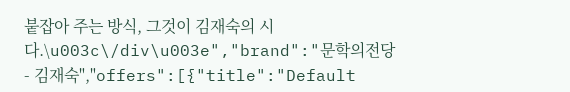붙잡아 주는 방식, 그것이 김재숙의 시다.\u003c\/div\u003e","brand":"문학의전당 - 김재숙","offers":[{"title":"Default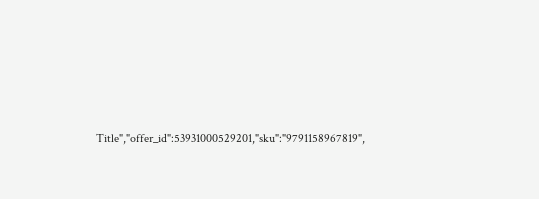Title","offer_id":53931000529201,"sku":"9791158967819",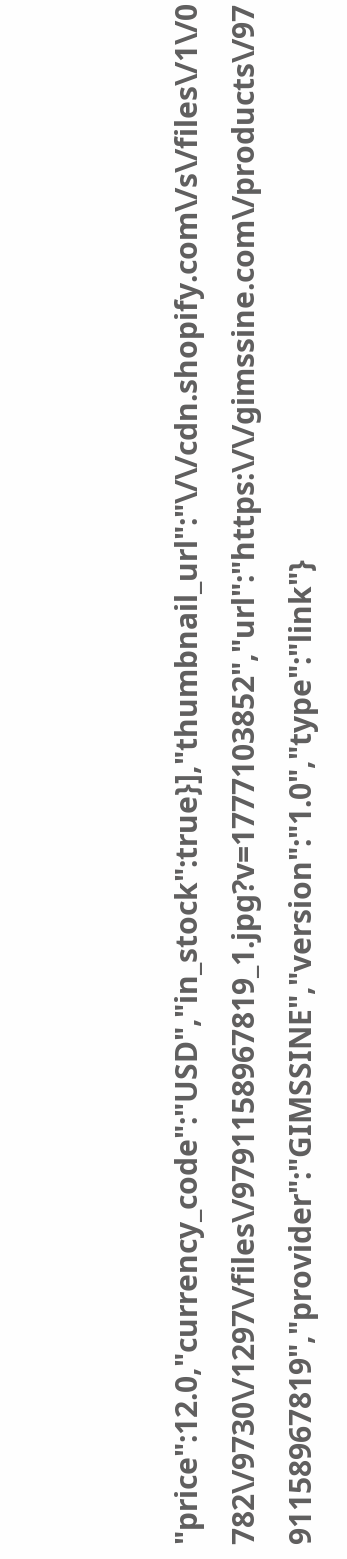"price":12.0,"currency_code":"USD","in_stock":true}],"thumbnail_url":"\/\/cdn.shopify.com\/s\/files\/1\/0782\/9730\/1297\/files\/9791158967819_1.jpg?v=1777103852","url":"https:\/\/gimssine.com\/products\/9791158967819","provider":"GIMSSINE","version":"1.0","type":"link"}